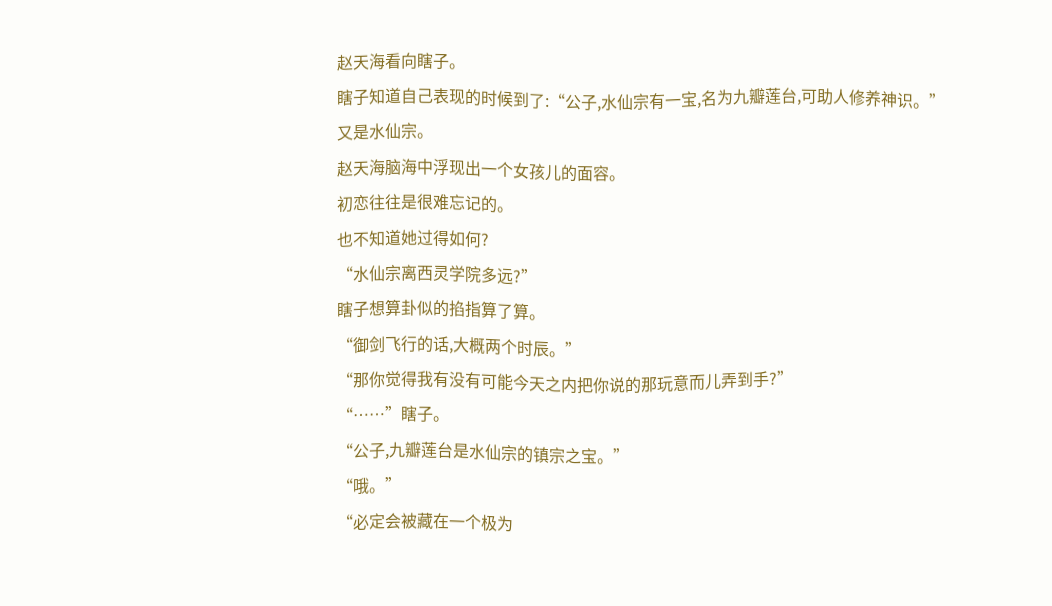赵天海看向瞎子。
瞎子知道自己表现的时候到了:“公子,水仙宗有一宝,名为九瓣莲台,可助人修养神识。”
又是水仙宗。
赵天海脑海中浮现出一个女孩儿的面容。
初恋往往是很难忘记的。
也不知道她过得如何?
“水仙宗离西灵学院多远?”
瞎子想算卦似的掐指算了算。
“御剑飞行的话,大概两个时辰。”
“那你觉得我有没有可能今天之内把你说的那玩意而儿弄到手?”
“……”瞎子。
“公子,九瓣莲台是水仙宗的镇宗之宝。”
“哦。”
“必定会被藏在一个极为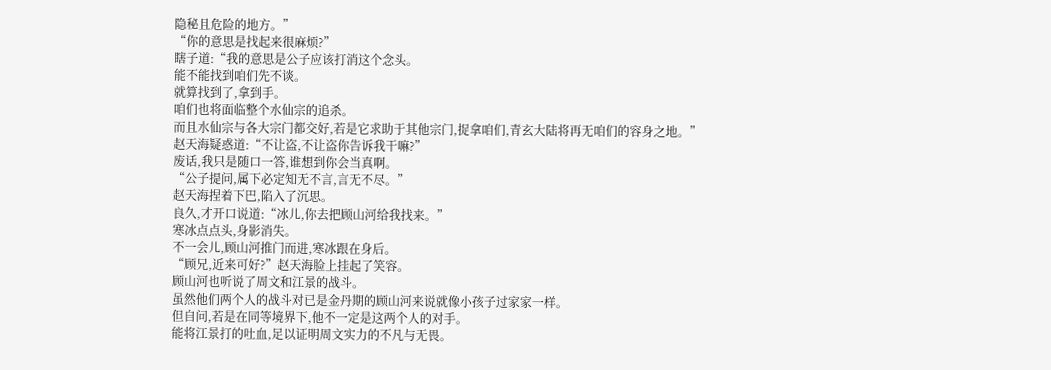隐秘且危险的地方。”
“你的意思是找起来很麻烦?”
瞎子道:“我的意思是公子应该打消这个念头。
能不能找到咱们先不谈。
就算找到了,拿到手。
咱们也将面临整个水仙宗的追杀。
而且水仙宗与各大宗门都交好,若是它求助于其他宗门,捉拿咱们,青玄大陆将再无咱们的容身之地。”
赵天海疑惑道:“不让盗,不让盗你告诉我干嘛?”
废话,我只是随口一答,谁想到你会当真啊。
“公子提问,属下必定知无不言,言无不尽。”
赵天海捏着下巴,陷入了沉思。
良久,才开口说道:“冰儿,你去把顾山河给我找来。”
寒冰点点头,身影消失。
不一会儿,顾山河推门而进,寒冰跟在身后。
“顾兄,近来可好?”赵天海脸上挂起了笑容。
顾山河也听说了周文和江景的战斗。
虽然他们两个人的战斗对已是金丹期的顾山河来说就像小孩子过家家一样。
但自问,若是在同等境界下,他不一定是这两个人的对手。
能将江景打的吐血,足以证明周文实力的不凡与无畏。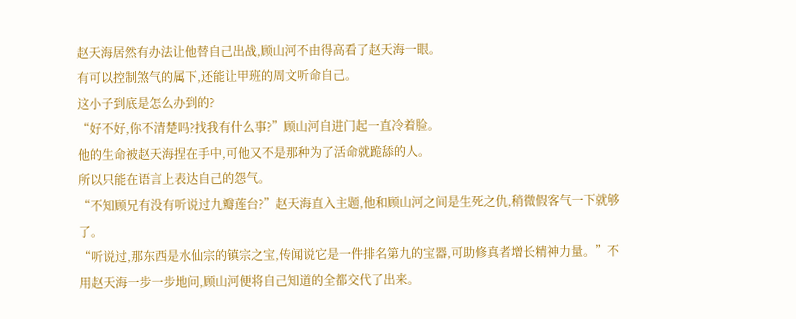赵天海居然有办法让他替自己出战,顾山河不由得高看了赵天海一眼。
有可以控制煞气的属下,还能让甲班的周文听命自己。
这小子到底是怎么办到的?
“好不好,你不清楚吗?找我有什么事?”顾山河自进门起一直冷着脸。
他的生命被赵天海捏在手中,可他又不是那种为了活命就跪舔的人。
所以只能在语言上表达自己的怨气。
“不知顾兄有没有听说过九瓣莲台?”赵天海直入主题,他和顾山河之间是生死之仇,稍微假客气一下就够了。
“听说过,那东西是水仙宗的镇宗之宝,传闻说它是一件排名第九的宝器,可助修真者增长精神力量。”不用赵天海一步一步地问,顾山河便将自己知道的全都交代了出来。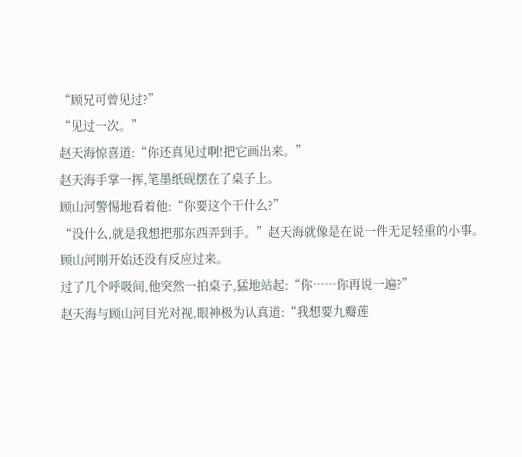“顾兄可曾见过?”
“见过一次。”
赵天海惊喜道:“你还真见过啊!把它画出来。”
赵天海手掌一挥,笔墨纸砚摆在了桌子上。
顾山河警惕地看着他:“你要这个干什么?”
“没什么,就是我想把那东西弄到手。”赵天海就像是在说一件无足轻重的小事。
顾山河刚开始还没有反应过来。
过了几个呼吸间,他突然一拍桌子,猛地站起:“你……你再说一遍?”
赵天海与顾山河目光对视,眼神极为认真道:“我想要九瓣莲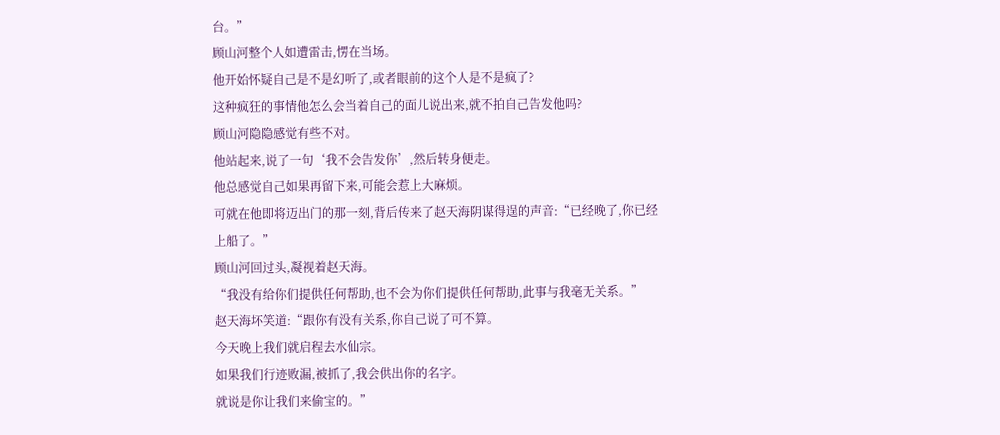台。”
顾山河整个人如遭雷击,愣在当场。
他开始怀疑自己是不是幻听了,或者眼前的这个人是不是疯了?
这种疯狂的事情他怎么会当着自己的面儿说出来,就不拍自己告发他吗?
顾山河隐隐感觉有些不对。
他站起来,说了一句‘我不会告发你’,然后转身便走。
他总感觉自己如果再留下来,可能会惹上大麻烦。
可就在他即将迈出门的那一刻,背后传来了赵天海阴谋得逞的声音:“已经晚了,你已经上船了。”
顾山河回过头,凝视着赵天海。
“我没有给你们提供任何帮助,也不会为你们提供任何帮助,此事与我毫无关系。”
赵天海坏笑道:“跟你有没有关系,你自己说了可不算。
今天晚上我们就启程去水仙宗。
如果我们行迹败漏,被抓了,我会供出你的名字。
就说是你让我们来偷宝的。”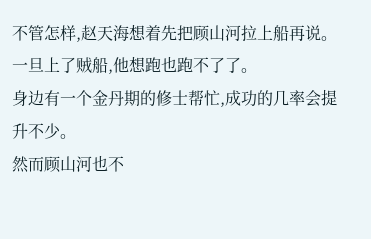不管怎样,赵天海想着先把顾山河拉上船再说。
一旦上了贼船,他想跑也跑不了了。
身边有一个金丹期的修士帮忙,成功的几率会提升不少。
然而顾山河也不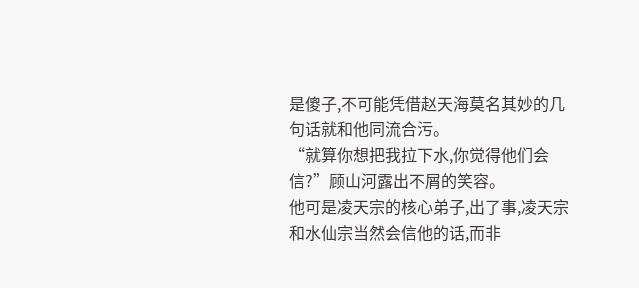是傻子,不可能凭借赵天海莫名其妙的几句话就和他同流合污。
“就算你想把我拉下水,你觉得他们会信?”顾山河露出不屑的笑容。
他可是凌天宗的核心弟子,出了事,凌天宗和水仙宗当然会信他的话,而非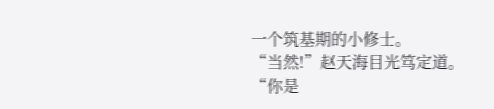一个筑基期的小修士。
“当然!”赵天海目光笃定道。
“你是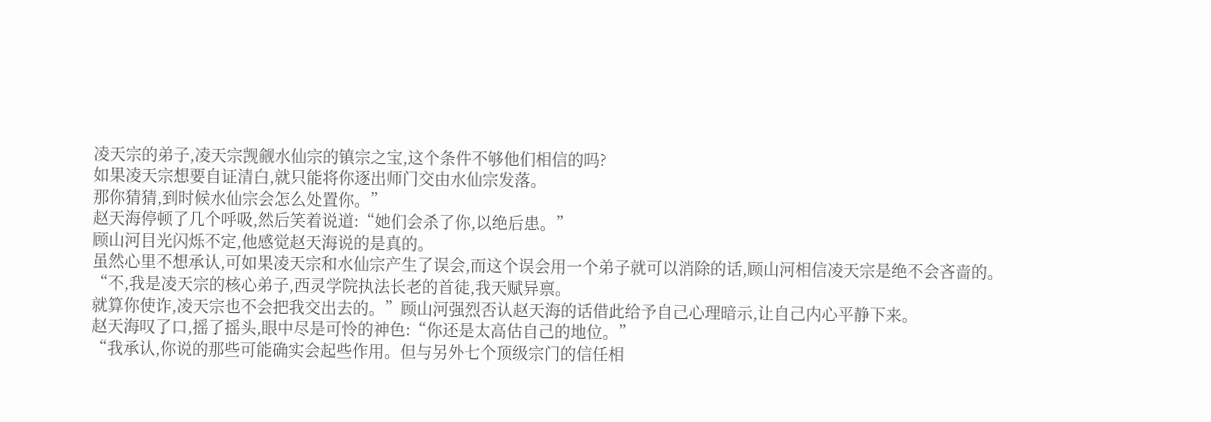凌天宗的弟子,凌天宗觊觎水仙宗的镇宗之宝,这个条件不够他们相信的吗?
如果凌天宗想要自证清白,就只能将你逐出师门交由水仙宗发落。
那你猜猜,到时候水仙宗会怎么处置你。”
赵天海停顿了几个呼吸,然后笑着说道:“她们会杀了你,以绝后患。”
顾山河目光闪烁不定,他感觉赵天海说的是真的。
虽然心里不想承认,可如果凌天宗和水仙宗产生了误会,而这个误会用一个弟子就可以消除的话,顾山河相信凌天宗是绝不会吝啬的。
“不,我是凌天宗的核心弟子,西灵学院执法长老的首徒,我天赋异禀。
就算你使诈,凌天宗也不会把我交出去的。”顾山河强烈否认赵天海的话借此给予自己心理暗示,让自己内心平静下来。
赵天海叹了口,摇了摇头,眼中尽是可怜的神色:“你还是太高估自己的地位。”
“我承认,你说的那些可能确实会起些作用。但与另外七个顶级宗门的信任相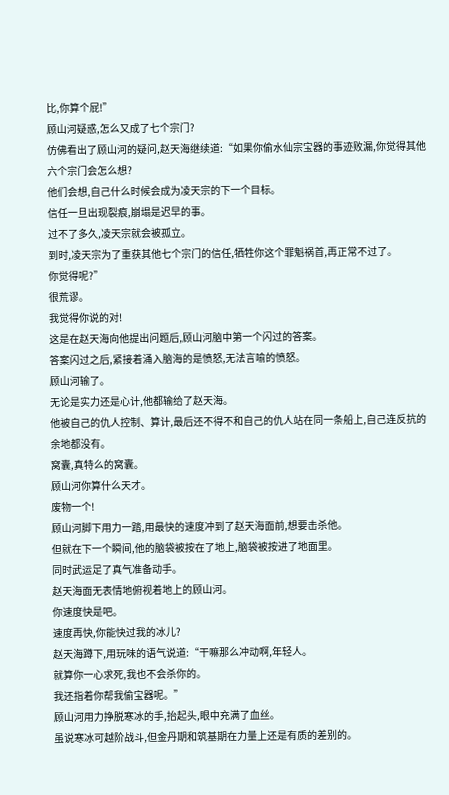比,你算个屁!”
顾山河疑惑,怎么又成了七个宗门?
仿佛看出了顾山河的疑问,赵天海继续道:“如果你偷水仙宗宝器的事迹败漏,你觉得其他六个宗门会怎么想?
他们会想,自己什么时候会成为凌天宗的下一个目标。
信任一旦出现裂痕,崩塌是迟早的事。
过不了多久,凌天宗就会被孤立。
到时,凌天宗为了重获其他七个宗门的信任,牺牲你这个罪魁祸首,再正常不过了。
你觉得呢?”
很荒谬。
我觉得你说的对!
这是在赵天海向他提出问题后,顾山河脑中第一个闪过的答案。
答案闪过之后,紧接着涌入脑海的是愤怒,无法言喻的愤怒。
顾山河输了。
无论是实力还是心计,他都输给了赵天海。
他被自己的仇人控制、算计,最后还不得不和自己的仇人站在同一条船上,自己连反抗的余地都没有。
窝囊,真特么的窝囊。
顾山河你算什么天才。
废物一个!
顾山河脚下用力一踏,用最快的速度冲到了赵天海面前,想要击杀他。
但就在下一个瞬间,他的脑袋被按在了地上,脑袋被按进了地面里。
同时武运足了真气准备动手。
赵天海面无表情地俯视着地上的顾山河。
你速度快是吧。
速度再快,你能快过我的冰儿?
赵天海蹲下,用玩味的语气说道:“干嘛那么冲动啊,年轻人。
就算你一心求死,我也不会杀你的。
我还指着你帮我偷宝器呢。”
顾山河用力挣脱寒冰的手,抬起头,眼中充满了血丝。
虽说寒冰可越阶战斗,但金丹期和筑基期在力量上还是有质的差别的。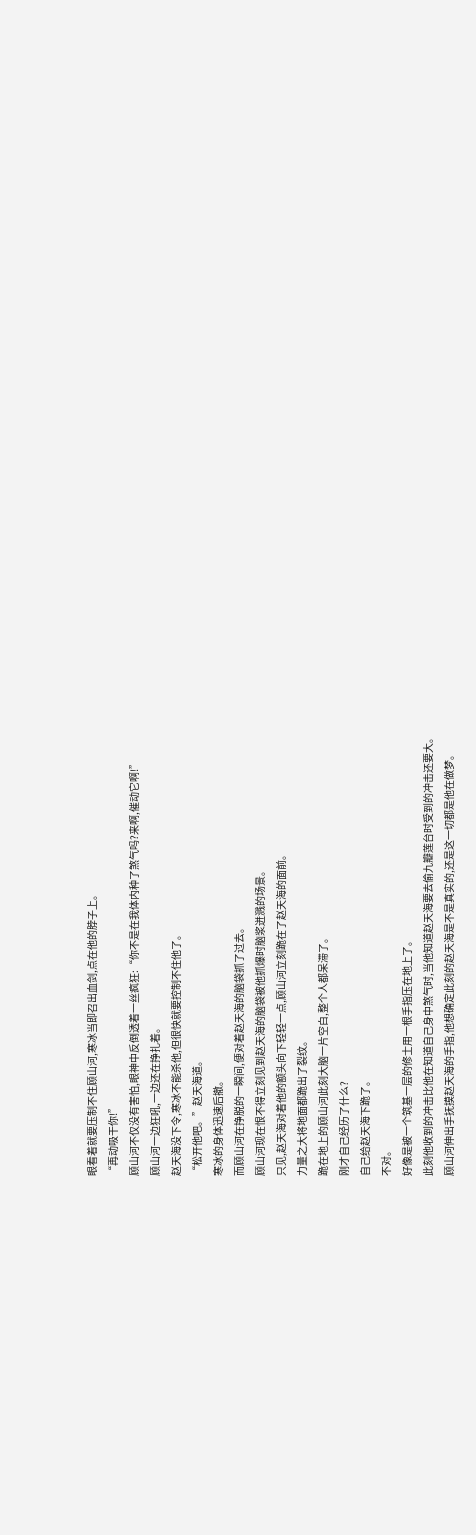眼看着就要压制不住顾山河,寒冰当即召出血剑,点在他的脖子上。
“再动吸干你!”
顾山河不仅没有害怕,眼神中反倒透着一丝疯狂:“你不是在我体内种了煞气吗?来啊,催动它啊!”
顾山河一边狂吼,一边还在挣扎着。
赵天海没下令,寒冰不能杀他,但很快就要控制不住他了。
“松开他吧。”赵天海道。
寒冰的身体迅速后撤。
而顾山河在挣脱的一瞬间,便对着赵天海的脑袋抓了过去。
顾山河现在恨不得立刻见到赵天海的脑袋被他抓爆时脑浆迸溅的场景。
只见,赵天海对着他的额头向下轻轻一点,顾山河立刻跪在了赵天海的面前。
力量之大将地面都跪出了裂纹。
跪在地上的顾山河此刻大脑一片空白,整个人都呆滞了。
刚才自己经历了什么?
自己给赵天海下跪了。
不对。
好像是被一个筑基一层的修士用一根手指压在地上了。
此刻他收到的冲击比他在知道自己身中煞气时,当他知道赵天海要去偷九瓣莲台时受到的冲击还要大。
顾山河伸出手抚摸赵天海的手指,他想确定此刻的赵天海是不是真实的,还是这一切都是他在做梦。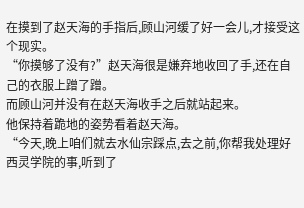在摸到了赵天海的手指后,顾山河缓了好一会儿,才接受这个现实。
“你摸够了没有?”赵天海很是嫌弃地收回了手,还在自己的衣服上蹭了蹭。
而顾山河并没有在赵天海收手之后就站起来。
他保持着跪地的姿势看着赵天海。
“今天,晚上咱们就去水仙宗踩点,去之前,你帮我处理好西灵学院的事,听到了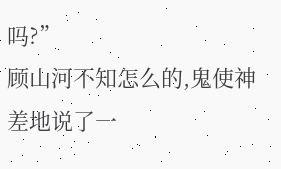吗?”
顾山河不知怎么的,鬼使神差地说了一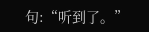句:“听到了。”